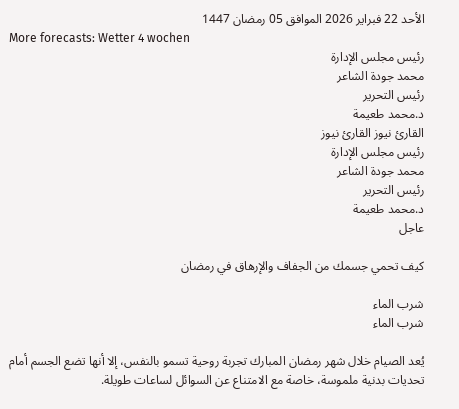الأحد 22 فبراير 2026 الموافق 05 رمضان 1447
More forecasts: Wetter 4 wochen
رئيس مجلس الإدارة
محمد جودة الشاعر
رئيس التحرير
د.محمد طعيمة
القارئ نيوز القارئ نيوز
رئيس مجلس الإدارة
محمد جودة الشاعر
رئيس التحرير
د.محمد طعيمة
عاجل

كيف تحمي جسمك من الجفاف والإرهاق في رمضان

شرب الماء
شرب الماء

يُعد الصيام خلال شهر رمضان المبارك تجربة روحية تسمو بالنفس، إلا أنها تضع الجسم أمام تحديات بدنية ملموسة، خاصة مع الامتناع عن السوائل لساعات طويلة.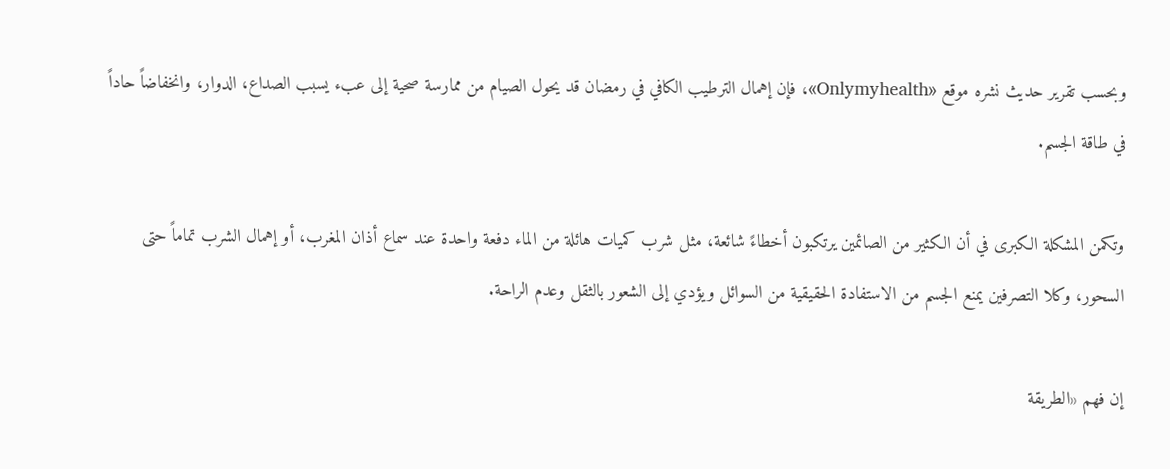وبحسب تقرير حديث نشره موقع «Onlymyhealth»، فإن إهمال الترطيب الكافي في رمضان قد يحول الصيام من ممارسة صحية إلى عبء يسبب الصداع، الدوار، وانخفاضاً حاداً في طاقة الجسم.

وتكمن المشكلة الكبرى في أن الكثير من الصائمين يرتكبون أخطاءً شائعة، مثل شرب كميات هائلة من الماء دفعة واحدة عند سماع أذان المغرب، أو إهمال الشرب تماماً حتى السحور، وكلا التصرفين يمنع الجسم من الاستفادة الحقيقية من السوائل ويؤدي إلى الشعور بالثقل وعدم الراحة.

إن فهم «الطريقة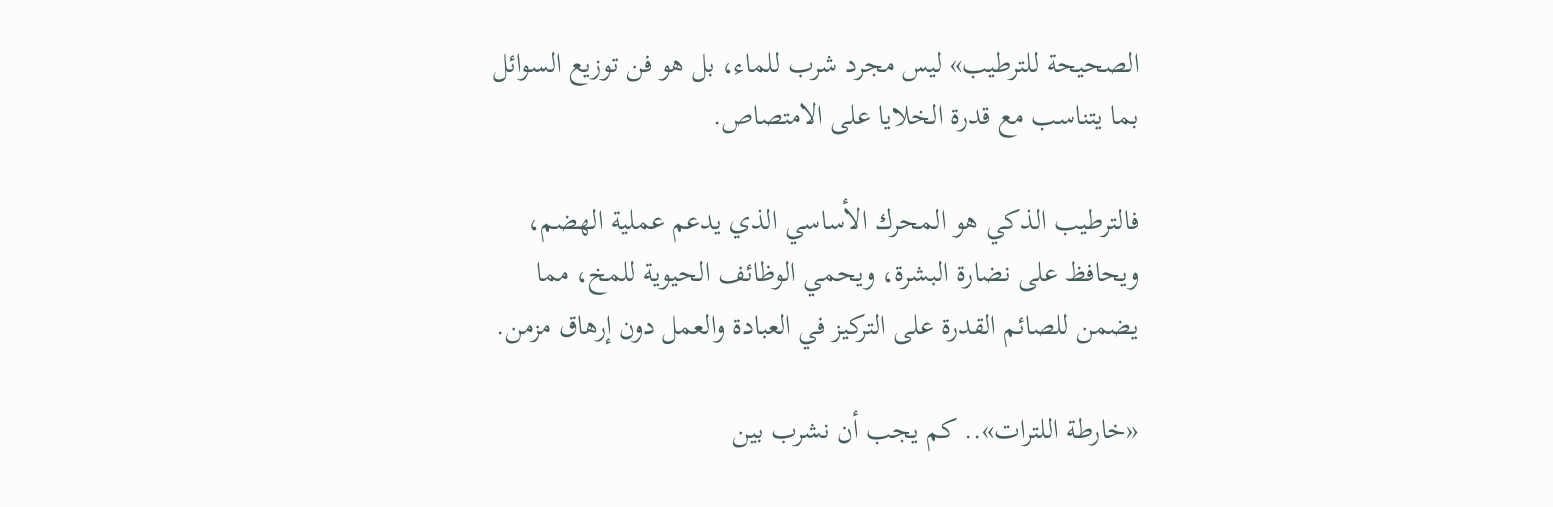الصحيحة للترطيب» ليس مجرد شرب للماء، بل هو فن توزيع السوائل بما يتناسب مع قدرة الخلايا على الامتصاص.

فالترطيب الذكي هو المحرك الأساسي الذي يدعم عملية الهضم، ويحافظ على نضارة البشرة، ويحمي الوظائف الحيوية للمخ، مما يضمن للصائم القدرة على التركيز في العبادة والعمل دون إرهاق مزمن.

«خارطة اللترات».. كم يجب أن نشرب بين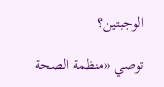الوجبتين؟

توصي «منظمة الصحة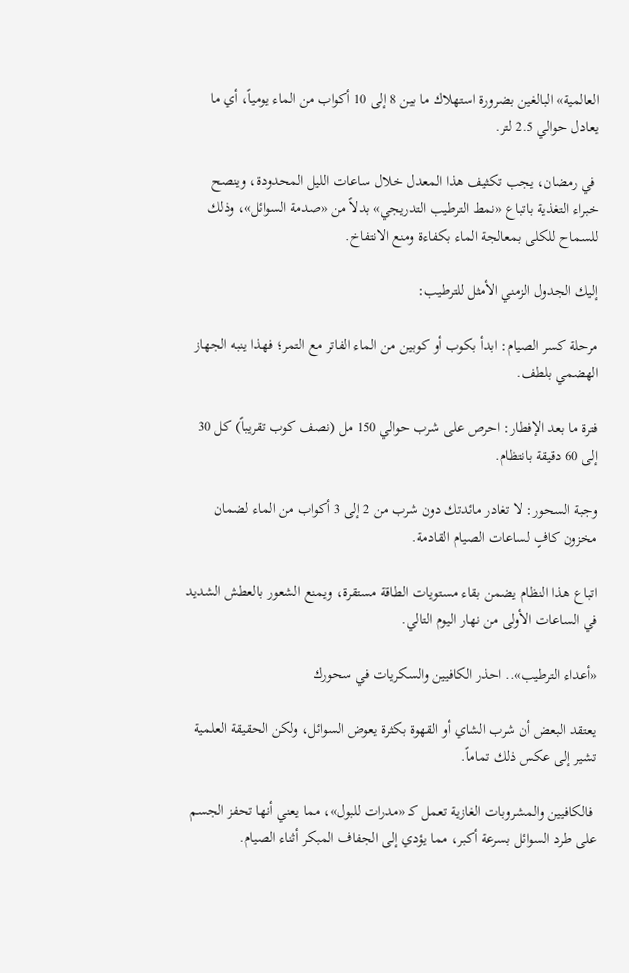العالمية» البالغين بضرورة استهلاك ما بين 8 إلى 10 أكواب من الماء يومياً، أي ما يعادل حوالي 2.5 لتر.

 في رمضان، يجب تكثيف هذا المعدل خلال ساعات الليل المحدودة، وينصح خبراء التغذية باتباع «نمط الترطيب التدريجي» بدلاً من «صدمة السوائل»، وذلك للسماح للكلى بمعالجة الماء بكفاءة ومنع الانتفاخ.

إليك الجدول الزمني الأمثل للترطيب:

مرحلة كسر الصيام: ابدأ بكوب أو كوبين من الماء الفاتر مع التمر؛ فهذا ينبه الجهاز الهضمي بلطف.

فترة ما بعد الإفطار: احرص على شرب حوالي 150 مل (نصف كوب تقريباً) كل 30 إلى 60 دقيقة بانتظام.

وجبة السحور: لا تغادر مائدتك دون شرب من 2 إلى 3 أكواب من الماء لضمان مخزون كافٍ لساعات الصيام القادمة.

اتباع هذا النظام يضمن بقاء مستويات الطاقة مستقرة، ويمنع الشعور بالعطش الشديد في الساعات الأولى من نهار اليوم التالي.

«أعداء الترطيب».. احذر الكافيين والسكريات في سحورك

يعتقد البعض أن شرب الشاي أو القهوة بكثرة يعوض السوائل، ولكن الحقيقة العلمية تشير إلى عكس ذلك تماماً.

 فالكافيين والمشروبات الغازية تعمل كـ «مدرات للبول»، مما يعني أنها تحفز الجسم على طرد السوائل بسرعة أكبر، مما يؤدي إلى الجفاف المبكر أثناء الصيام.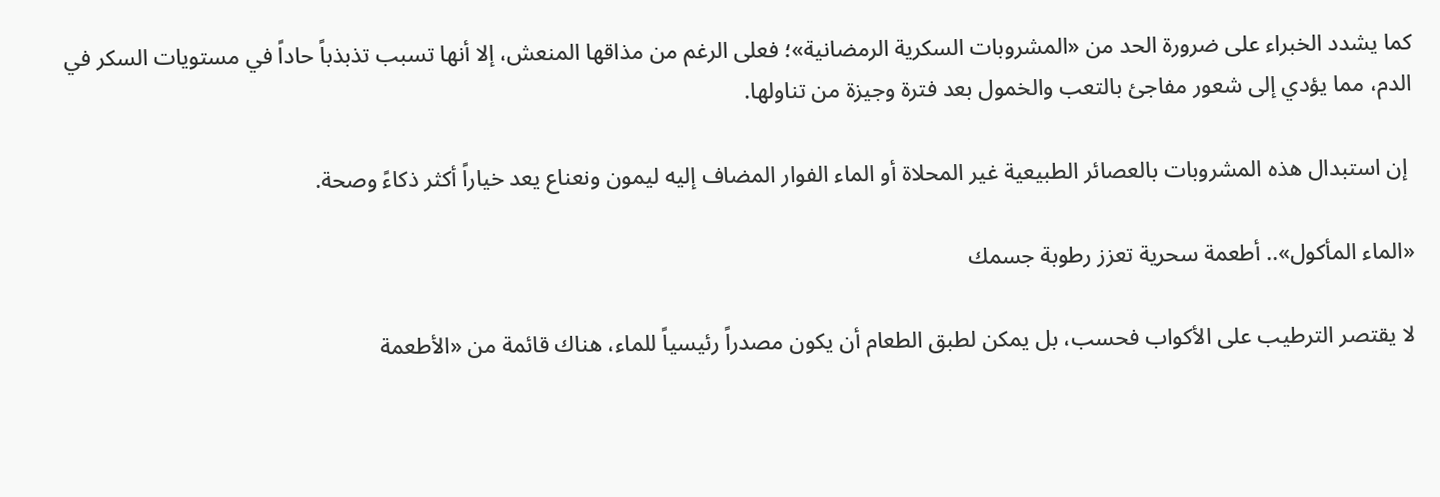كما يشدد الخبراء على ضرورة الحد من «المشروبات السكرية الرمضانية»؛ فعلى الرغم من مذاقها المنعش، إلا أنها تسبب تذبذباً حاداً في مستويات السكر في الدم، مما يؤدي إلى شعور مفاجئ بالتعب والخمول بعد فترة وجيزة من تناولها.

 إن استبدال هذه المشروبات بالعصائر الطبيعية غير المحلاة أو الماء الفوار المضاف إليه ليمون ونعناع يعد خياراً أكثر ذكاءً وصحة.

«الماء المأكول».. أطعمة سحرية تعزز رطوبة جسمك

لا يقتصر الترطيب على الأكواب فحسب، بل يمكن لطبق الطعام أن يكون مصدراً رئيسياً للماء، هناك قائمة من «الأطعمة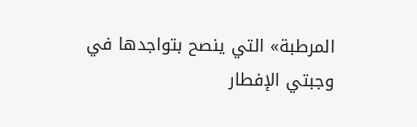المرطبة» التي ينصح بتواجدها في وجبتي الإفطار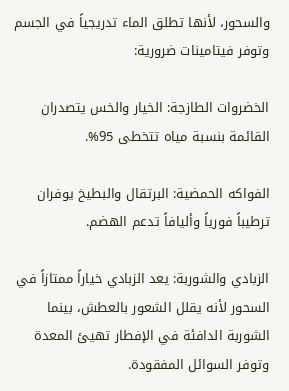والسحور، لأنها تطلق الماء تدريجياً في الجسم وتوفر فيتامينات ضرورية:

الخضروات الطازجة: الخيار والخس يتصدران القائمة بنسبة مياه تتخطى 95%.

الفواكه الحمضية: البرتقال والبطيخ يوفران ترطيباً فورياً وأليافاً تدعم الهضم.

الزبادي والشوربة: يعد الزبادي خياراً ممتازاً في السحور لأنه يقلل الشعور بالعطش، بينما الشوربة الدافئة في الإفطار تهيئ المعدة وتوفر السوائل المفقودة.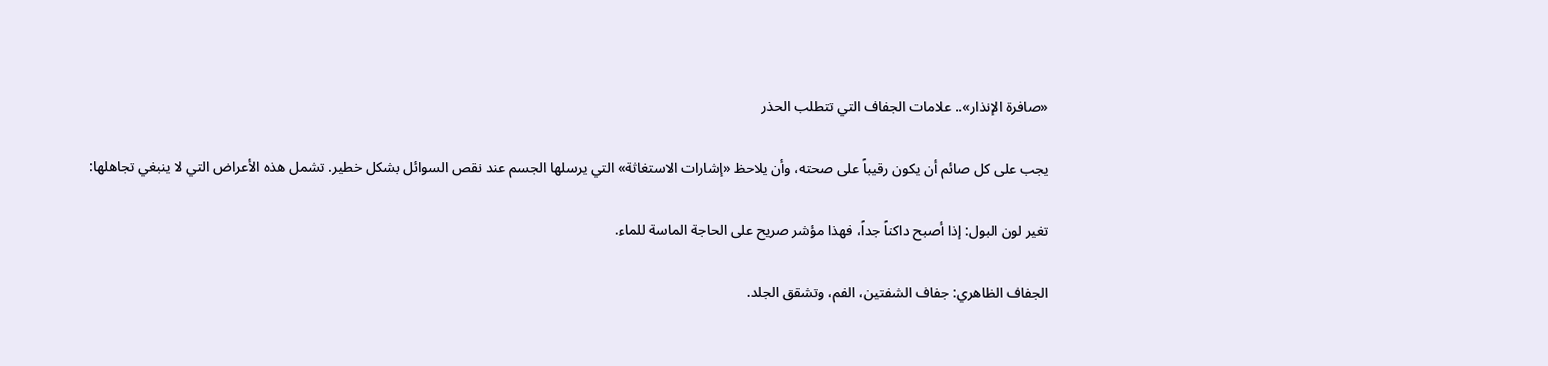«صافرة الإنذار».. علامات الجفاف التي تتطلب الحذر

يجب على كل صائم أن يكون رقيباً على صحته، وأن يلاحظ «إشارات الاستغاثة» التي يرسلها الجسم عند نقص السوائل بشكل خطير. تشمل هذه الأعراض التي لا ينبغي تجاهلها:

تغير لون البول: إذا أصبح داكناً جداً، فهذا مؤشر صريح على الحاجة الماسة للماء.

الجفاف الظاهري: جفاف الشفتين، الفم، وتشقق الجلد.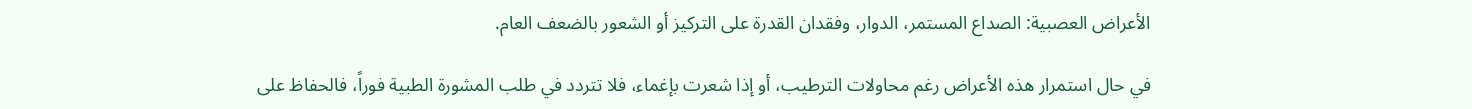الأعراض العصبية: الصداع المستمر، الدوار، وفقدان القدرة على التركيز أو الشعور بالضعف العام.

في حال استمرار هذه الأعراض رغم محاولات الترطيب، أو إذا شعرت بإغماء، فلا تتردد في طلب المشورة الطبية فوراً، فالحفاظ على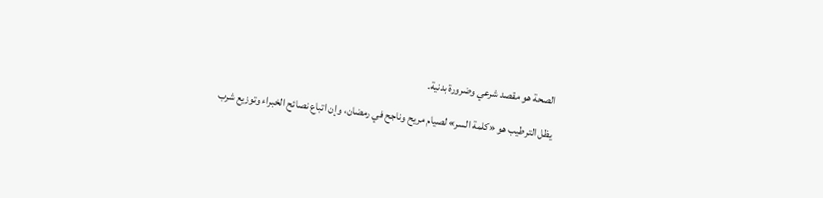الصحة هو مقصد شرعي وضرورة بدنية.

يظل الترطيب هو «كلمة السر» لصيام مريح وناجح في رمضان، وإن اتباع نصائح الخبراء وتوزيع شرب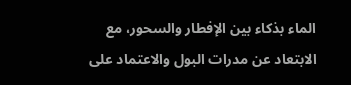الماء بذكاء بين الإفطار والسحور، مع الابتعاد عن مدرات البول والاعتماد على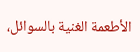الأطعمة الغنية بالسوائل،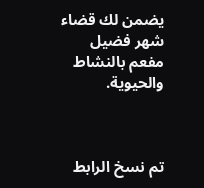يضمن لك قضاء شهر فضيل مفعم بالنشاط والحيوية.



تم نسخ الرابط